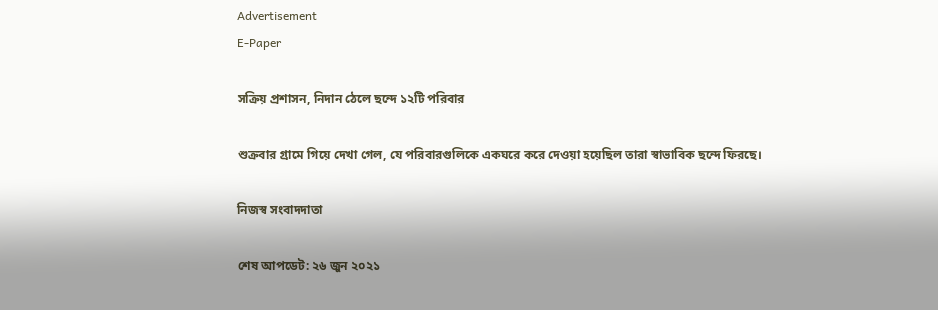Advertisement
E-Paper

সক্রিয় প্রশাসন, নিদান ঠেলে ছন্দে ১২টি পরিবার

শুক্রবার গ্রামে গিয়ে দেখা গেল, যে পরিবারগুলিকে একঘরে করে দেওয়া হয়েছিল তারা স্বাভাবিক ছন্দে ফিরছে।

নিজস্ব সংবাদদাতা

শেষ আপডেট: ২৬ জুন ২০২১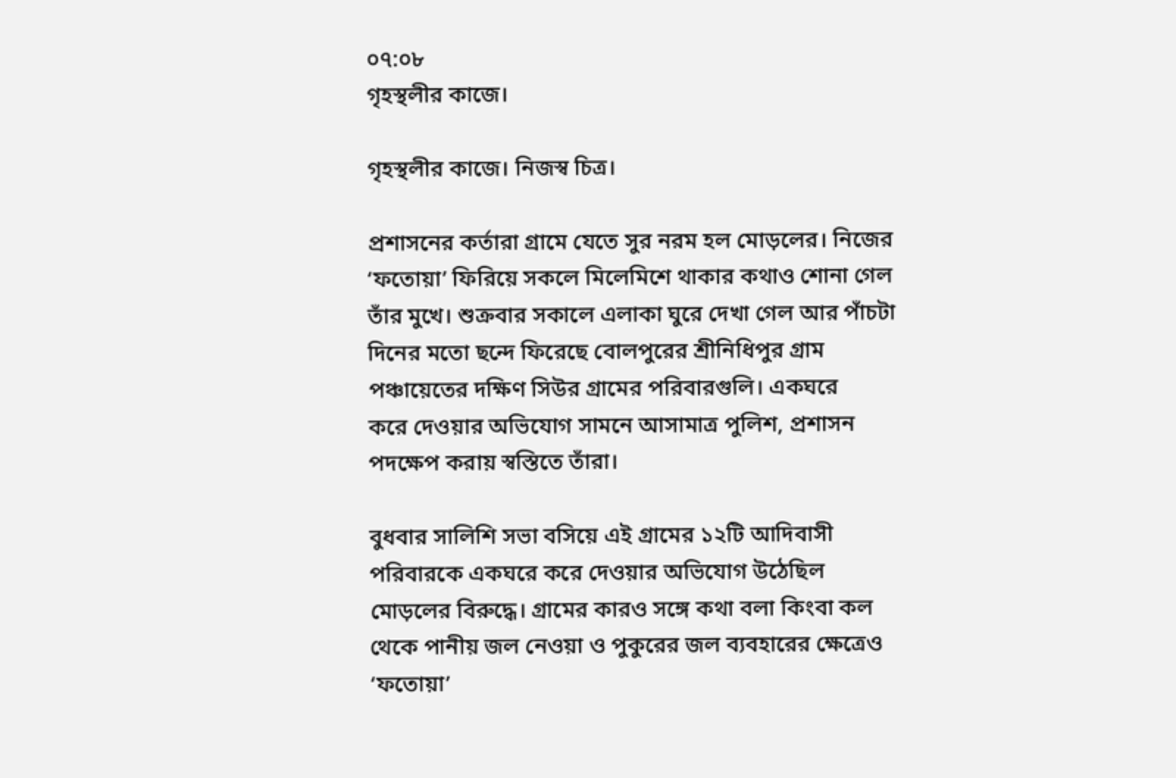০৭:০৮
গৃহস্থলীর কাজে।

গৃহস্থলীর কাজে। নিজস্ব চিত্র।

প্রশাসনের কর্তারা গ্রামে যেতে সুর নরম হল মোড়লের। নিজের ‘ফতোয়া’ ফিরিয়ে সকলে মিলেমিশে থাকার কথাও শোনা গেল তাঁর মুখে। শুক্রবার সকালে এলাকা ঘুরে দেখা গেল আর পাঁচটা দিনের মতো ছন্দে ফিরেছে বোলপুরের শ্রীনিধিপুর গ্রাম পঞ্চায়েতের দক্ষিণ সিউর গ্রামের পরিবারগুলি। একঘরে
করে দেওয়ার অভিযোগ সামনে আসামাত্র পুলিশ, প্রশাসন পদক্ষেপ করায় স্বস্তিতে তাঁরা।

বুধবার সালিশি সভা বসিয়ে এই গ্রামের ১২টি আদিবাসী পরিবারকে একঘরে করে দেওয়ার অভিযোগ উঠেছিল মোড়লের বিরুদ্ধে। গ্রামের কারও সঙ্গে কথা বলা কিংবা কল থেকে পানীয় জল নেওয়া ও পুকুরের জল ব্যবহারের ক্ষেত্রেও ‘ফতোয়া’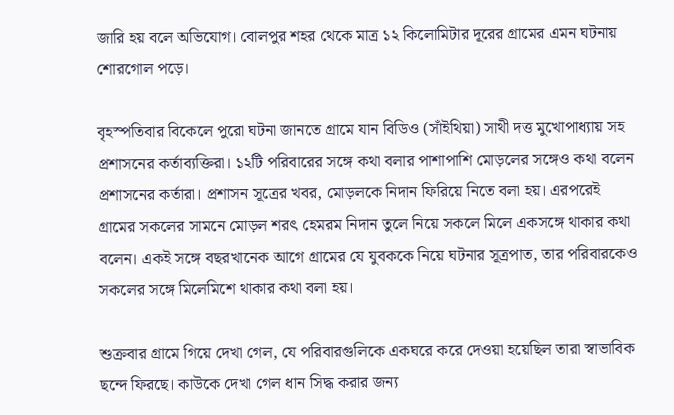জারি হয় বলে অভিযোগ। বোলপুর শহর থেকে মাত্র ১২ কিলোমিটার দূরের গ্রামের এমন ঘটনায় শোরগোল পড়ে।

বৃহস্পতিবার বিকেলে পুরো ঘটনা জানতে গ্রামে যান বিডিও (সাঁইথিয়া) সাথী দত্ত মুখোপাধ্যায় সহ প্রশাসনের কর্তাব্যক্তিরা। ১২টি পরিবারের সঙ্গে কথা বলার পাশাপাশি মোড়লের সঙ্গেও কথা বলেন প্রশাসনের কর্তারা। প্রশাসন সূত্রের খবর, মোড়লকে নিদান ফিরিয়ে নিতে বলা হয়। এরপরেই গ্রামের সকলের সামনে মোড়ল শরৎ হেমরম নিদান তুলে নিয়ে সকলে মিলে একসঙ্গে থাকার কথা বলেন। একই সঙ্গে বছরখানেক আগে গ্রামের যে যুবককে নিয়ে ঘটনার সূত্রপাত, তার পরিবারকেও সকলের সঙ্গে মিলেমিশে থাকার কথা বলা হয়।

শুক্রবার গ্রামে গিয়ে দেখা গেল, যে পরিবারগুলিকে একঘরে করে দেওয়া হয়েছিল তারা স্বাভাবিক ছন্দে ফিরছে। কাউকে দেখা গেল ধান সিদ্ধ করার জন্য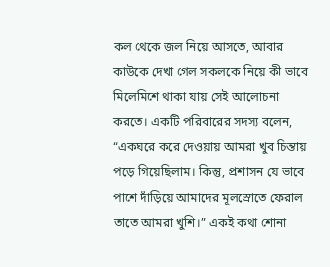কল থেকে জল নিয়ে আসতে, আবার কাউকে দেখা গেল সকলকে নিয়ে কী ভাবে মিলেমিশে থাকা যায় সেই আলোচনা করতে। একটি পরিবারের সদস্য বলেন, “একঘরে করে দেওয়ায় আমরা খুব চিন্তায় পড়ে গিয়েছিলাম। কিন্তু, প্রশাসন যে ভাবে পাশে দাঁড়িয়ে আমাদের মূলস্রোতে ফেরাল তাতে আমরা খুশি।” একই কথা শোনা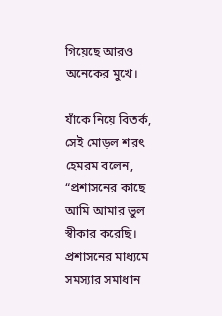গিয়েছে আরও অনেকের মুখে।

যাঁকে নিয়ে বিতর্ক, সেই মোড়ল শরৎ হেমরম বলেন, “প্রশাসনের কাছে আমি আমার ভুল স্বীকার করেছি। প্রশাসনের মাধ্যমে সমস্যার সমাধান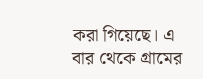করা গিয়েছে। এ বার থেকে গ্রামের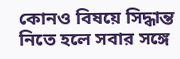কোনও বিষয়ে সিদ্ধান্ত নিতে হলে সবার সঙ্গে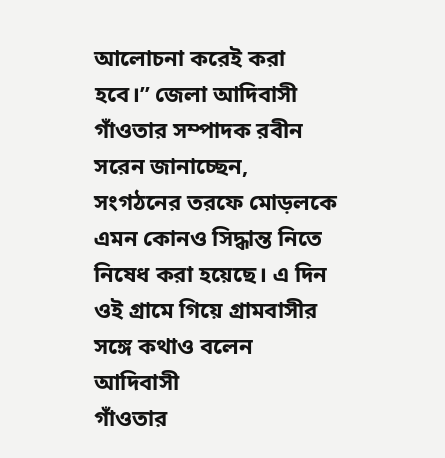আলোচনা করেই করা হবে।’’ জেলা আদিবাসী গাঁওতার সম্পাদক রবীন সরেন জানাচ্ছেন, সংগঠনের তরফে মোড়লকে এমন কোনও সিদ্ধান্ত নিতে নিষেধ করা হয়েছে। এ দিন ওই গ্রামে গিয়ে গ্রামবাসীর সঙ্গে কথাও বলেন আদিবাসী
গাঁওতার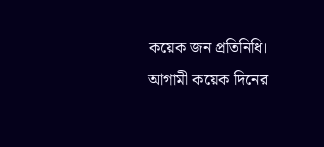কয়েক জন প্রতিনিধি। আগামী কয়েক দিনের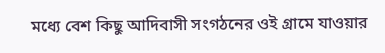মধ্যে বেশ কিছু আদিবাসী সংগঠনের ওই গ্রামে যাওয়ার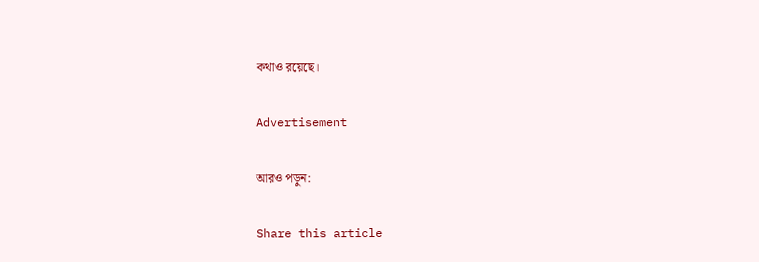কথাও রয়েছে।

Advertisement

আরও পড়ুন:

Share this article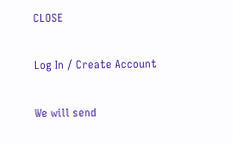CLOSE

Log In / Create Account

We will send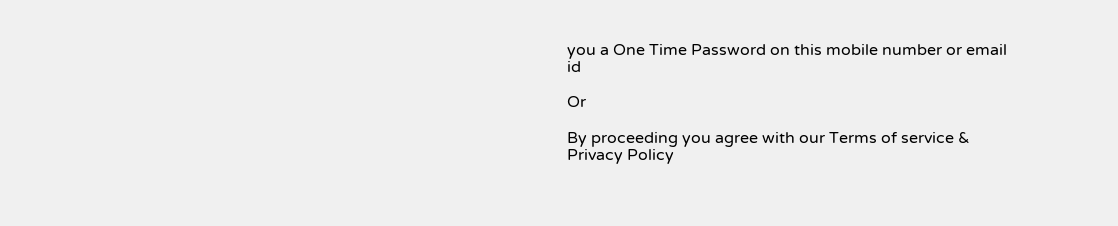you a One Time Password on this mobile number or email id

Or

By proceeding you agree with our Terms of service & Privacy Policy